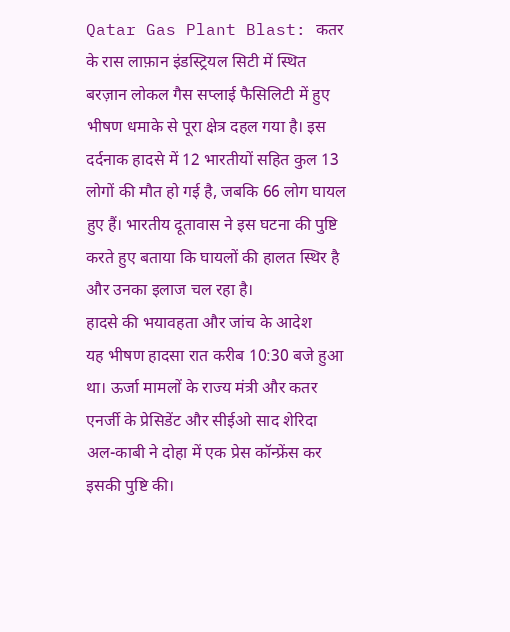Qatar Gas Plant Blast: कतर के रास लाफ़ान इंडस्ट्रियल सिटी में स्थित बरज़ान लोकल गैस सप्लाई फैसिलिटी में हुए भीषण धमाके से पूरा क्षेत्र दहल गया है। इस दर्दनाक हादसे में 12 भारतीयों सहित कुल 13 लोगों की मौत हो गई है, जबकि 66 लोग घायल हुए हैं। भारतीय दूतावास ने इस घटना की पुष्टि करते हुए बताया कि घायलों की हालत स्थिर है और उनका इलाज चल रहा है।
हादसे की भयावहता और जांच के आदेश
यह भीषण हादसा रात करीब 10:30 बजे हुआ था। ऊर्जा मामलों के राज्य मंत्री और कतर एनर्जी के प्रेसिडेंट और सीईओ साद शेरिदा अल-काबी ने दोहा में एक प्रेस कॉन्फ्रेंस कर इसकी पुष्टि की।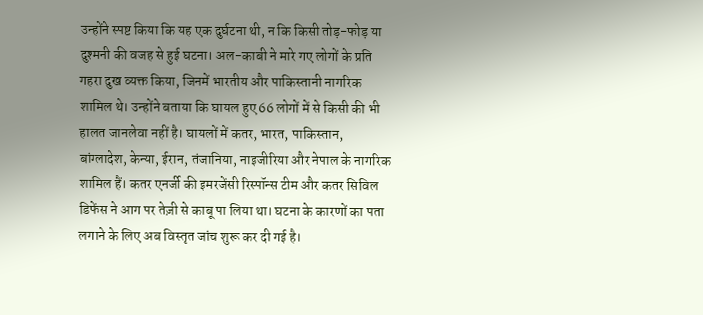उन्होंने स्पष्ट किया कि यह एक दुर्घटना थी, न कि किसी तोड़-फोड़ या दुश्मनी की वजह से हुई घटना। अल-काबी ने मारे गए लोगों के प्रति गहरा दुख व्यक्त किया, जिनमें भारतीय और पाकिस्तानी नागरिक शामिल थे। उन्होंने बताया कि घायल हुए 66 लोगों में से किसी की भी हालत जानलेवा नहीं है। घायलों में कतर, भारत, पाकिस्तान, बांग्लादेश, केन्या, ईरान, तंजानिया, नाइजीरिया और नेपाल के नागरिक शामिल हैं। कतर एनर्जी की इमरजेंसी रिस्पॉन्स टीम और कतर सिविल डिफेंस ने आग पर तेज़ी से काबू पा लिया था। घटना के कारणों का पता लगाने के लिए अब विस्तृत जांच शुरू कर दी गई है।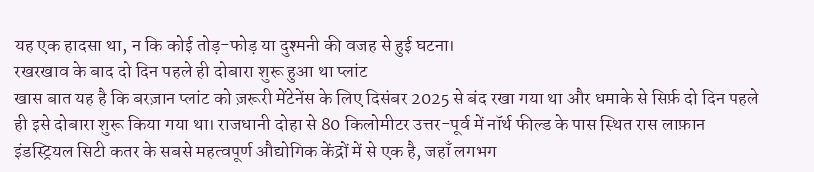यह एक हादसा था, न कि कोई तोड़-फोड़ या दुश्मनी की वजह से हुई घटना।
रखरखाव के बाद दो दिन पहले ही दोबारा शुरू हुआ था प्लांट
खास बात यह है कि बरज़ान प्लांट को ज़रूरी मेंटेनेंस के लिए दिसंबर 2025 से बंद रखा गया था और धमाके से सिर्फ़ दो दिन पहले ही इसे दोबारा शुरू किया गया था। राजधानी दोहा से 80 किलोमीटर उत्तर-पूर्व में नॉर्थ फील्ड के पास स्थित रास लाफ़ान इंडस्ट्रियल सिटी कतर के सबसे महत्वपूर्ण औद्योगिक केंद्रों में से एक है, जहाँ लगभग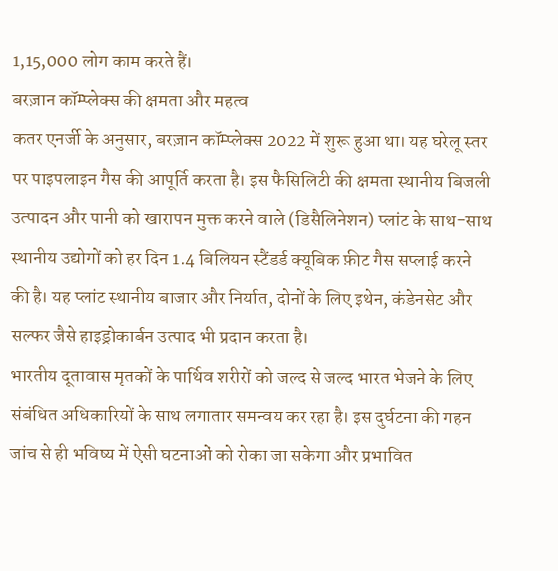1,15,000 लोग काम करते हैं।
बरज़ान कॉम्प्लेक्स की क्षमता और महत्व
कतर एनर्जी के अनुसार, बरज़ान कॉम्प्लेक्स 2022 में शुरू हुआ था। यह घरेलू स्तर पर पाइपलाइन गैस की आपूर्ति करता है। इस फैसिलिटी की क्षमता स्थानीय बिजली उत्पादन और पानी को खारापन मुक्त करने वाले (डिसैलिनेशन) प्लांट के साथ-साथ स्थानीय उद्योगों को हर दिन 1.4 बिलियन स्टैंडर्ड क्यूबिक फ़ीट गैस सप्लाई करने की है। यह प्लांट स्थानीय बाजार और निर्यात, दोनों के लिए इथेन, कंडेनसेट और सल्फर जैसे हाइड्रोकार्बन उत्पाद भी प्रदान करता है।
भारतीय दूतावास मृतकों के पार्थिव शरीरों को जल्द से जल्द भारत भेजने के लिए संबंधित अधिकारियों के साथ लगातार समन्वय कर रहा है। इस दुर्घटना की गहन जांच से ही भविष्य में ऐसी घटनाओं को रोका जा सकेगा और प्रभावित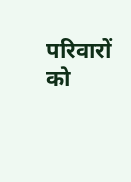परिवारों को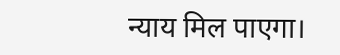न्याय मिल पाएगा।